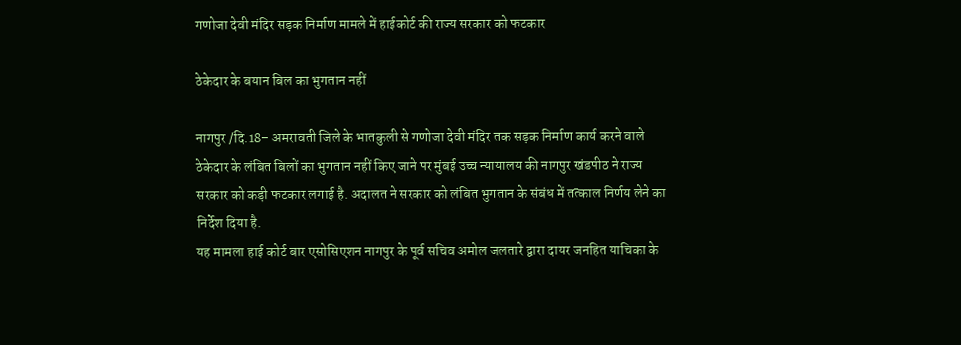गणोजा देवी मंदिर सड़क निर्माण मामले में हाईकोर्ट की राज्य सरकार को फटकार

ठेकेदार के बयान बिल का भुगतान नहीं

नागपुर /दि.18– अमरावती जिले के भातकुली से गणोजा देवी मंदिर तक सड़क निर्माण कार्य करने वाले ठेकेदार के लंबित बिलों का भुगतान नहीं किए जाने पर मुंबई उच्च न्यायालय की नागपुर खंडपीठ ने राज्य सरकार को कड़ी फटकार लगाई है. अदालत ने सरकार को लंबित भुगतान के संबंध में तत्काल निर्णय लेने का निर्देश दिया है.
यह मामला हाई कोर्ट बार एसोसिएशन नागपुर के पूर्व सचिव अमोल जलतारे द्वारा दायर जनहित याचिका के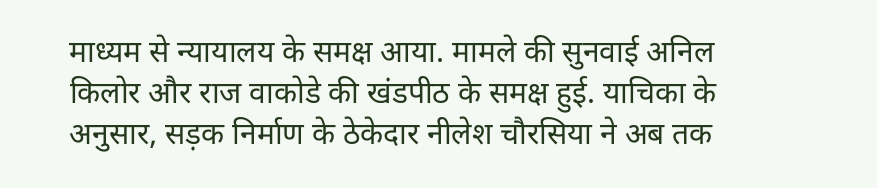माध्यम से न्यायालय के समक्ष आया. मामले की सुनवाई अनिल किलोर और राज वाकोडे की खंडपीठ के समक्ष हुई. याचिका के अनुसार, सड़क निर्माण के ठेकेदार नीलेश चौरसिया ने अब तक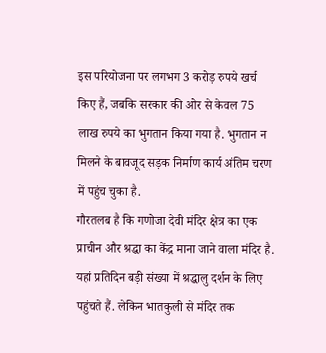इस परियोजना पर लगभग 3 करोड़ रुपये खर्च किए हैं, जबकि सरकार की ओर से केवल 75 लाख रुपये का भुगतान किया गया है. भुगतान न मिलने के बावजूद सड़क निर्माण कार्य अंतिम चरण में पहुंच चुका है.
गौरतलब है कि गणोजा देवी मंदिर क्षेत्र का एक प्राचीन और श्रद्धा का केंद्र माना जाने वाला मंदिर है. यहां प्रतिदिन बड़ी संख्या में श्रद्धालु दर्शन के लिए पहुंचते हैं. लेकिन भातकुली से मंदिर तक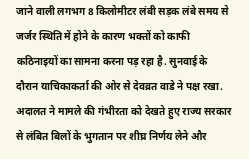जाने वाली लगभग 8 किलोमीटर लंबी सड़क लंबे समय से जर्जर स्थिति में होने के कारण भक्तों को काफी कठिनाइयों का सामना करना पड़ रहा है. सुनवाई के दौरान याचिकाकर्ता की ओर से देवव्रत वाडे ने पक्ष रखा. अदालत ने मामले की गंभीरता को देखते हुए राज्य सरकार से लंबित बिलों के भुगतान पर शीघ्र निर्णय लेने और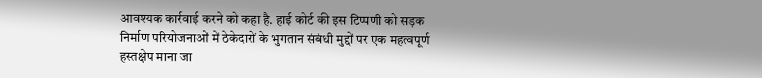आवश्यक कार्रवाई करने को कहा है. हाई कोर्ट की इस टिप्पणी को सड़क निर्माण परियोजनाओं में ठेकेदारों के भुगतान संबंधी मुद्दों पर एक महत्वपूर्ण हस्तक्षेप माना जा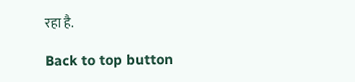रहा है.

Back to top button